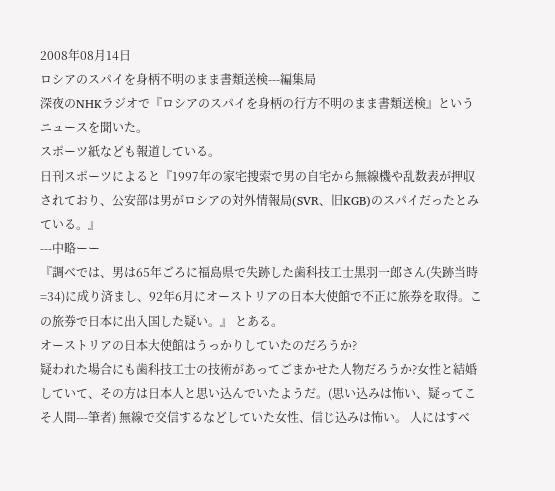2008年08月14日
ロシアのスパイを身柄不明のまま書類送検---編集局
深夜のNHKラジオで『ロシアのスパイを身柄の行方不明のまま書類送検』というニュースを聞いた。
スポーツ紙なども報道している。
日刊スポーツによると『1997年の家宅捜索で男の自宅から無線機や乱数表が押収されており、公安部は男がロシアの対外情報局(SVR、旧KGB)のスパイだったとみている。』
---中略ーー
『調べでは、男は65年ごろに福島県で失跡した歯科技工士黒羽一郎さん(失跡当時=34)に成り済まし、92年6月にオーストリアの日本大使館で不正に旅券を取得。この旅券で日本に出入国した疑い。』 とある。
オーストリアの日本大使館はうっかりしていたのだろうか?
疑われた場合にも歯科技工士の技術があってごまかせた人物だろうか?女性と結婚していて、その方は日本人と思い込んでいたようだ。(思い込みは怖い、疑ってこそ人間---筆者) 無線で交信するなどしていた女性、信じ込みは怖い。 人にはすべ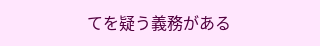てを疑う義務がある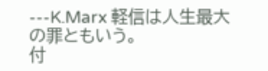---K.Marx 軽信は人生最大の罪ともいう。
付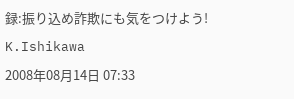録:振り込め詐欺にも気をつけよう! K.Ishikawa
2008年08月14日 07:33